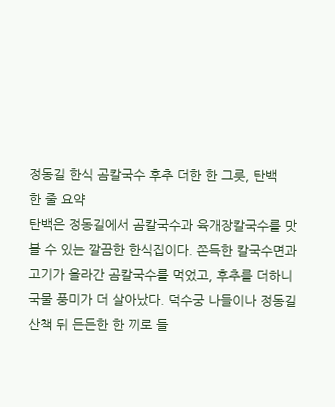정동길 한식 곰칼국수 후추 더한 한 그릇, 탄백
한 줄 요약
탄백은 정동길에서 곰칼국수과 육개장칼국수를 맛볼 수 있는 깔끔한 한식집이다. 쫀득한 칼국수면과 고기가 올라간 곰칼국수를 먹었고, 후추를 더하니 국물 풍미가 더 살아났다. 덕수궁 나들이나 정동길 산책 뒤 든든한 한 끼로 들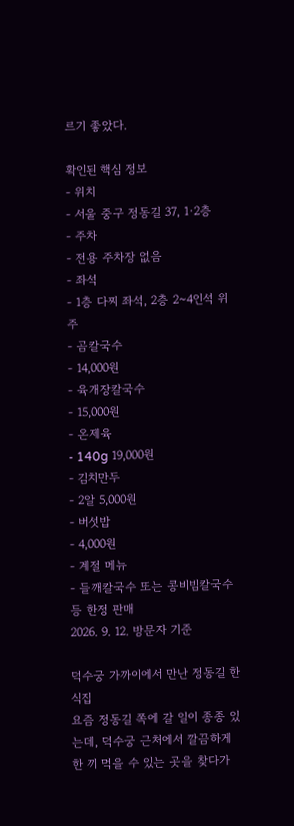르기 좋았다.

확인된 핵심 정보
- 위치
- 서울 중구 정동길 37, 1·2층
- 주차
- 전용 주차장 없음
- 좌석
- 1층 다찌 좌석, 2층 2~4인석 위주
- 곰칼국수
- 14,000원
- 육개장칼국수
- 15,000원
- 온제육
- 140g 19,000원
- 김치만두
- 2알 5,000원
- 버섯밥
- 4,000원
- 계절 메뉴
- 들깨칼국수 또는 콩비빔칼국수 등 한정 판매
2026. 9. 12. 방문자 기준

덕수궁 가까이에서 만난 정동길 한식집
요즘 정동길 쪽에 갈 일이 종종 있는데, 덕수궁 근처에서 깔끔하게 한 끼 먹을 수 있는 곳을 찾다가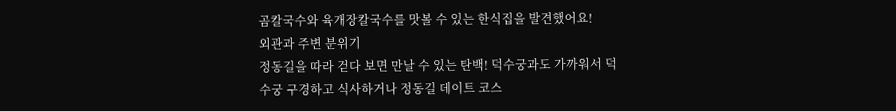곰칼국수와 육개장칼국수를 맛볼 수 있는 한식집을 발견했어요!
외관과 주변 분위기
정동길을 따라 걷다 보면 만날 수 있는 탄백! 덕수궁과도 가까워서 덕수궁 구경하고 식사하거나 정동길 데이트 코스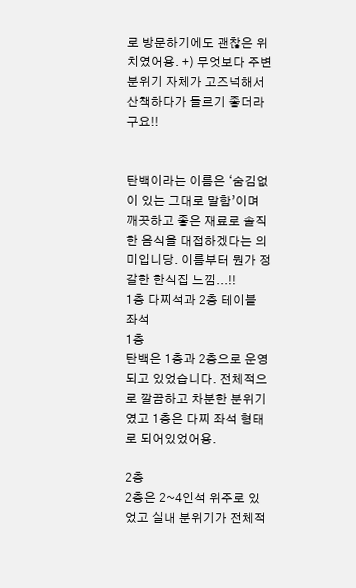로 방문하기에도 괜찮은 위치였어용. +) 무엇보다 주변 분위기 자체가 고즈넉해서 산책하다가 들르기 좋더라구요!!


탄백이라는 이름은 ‘숨김없이 있는 그대로 말함’이며 깨끗하고 좋은 재료로 솔직한 음식을 대접하겠다는 의미입니당. 이름부터 뭔가 정갈한 한식집 느낌...!!
1층 다찌석과 2층 테이블 좌석
1층
탄백은 1층과 2층으로 운영되고 있었습니다. 전체적으로 깔끔하고 차분한 분위기였고 1층은 다찌 좌석 형태로 되어있었어용.

2층
2층은 2~4인석 위주로 있었고 실내 분위기가 전체적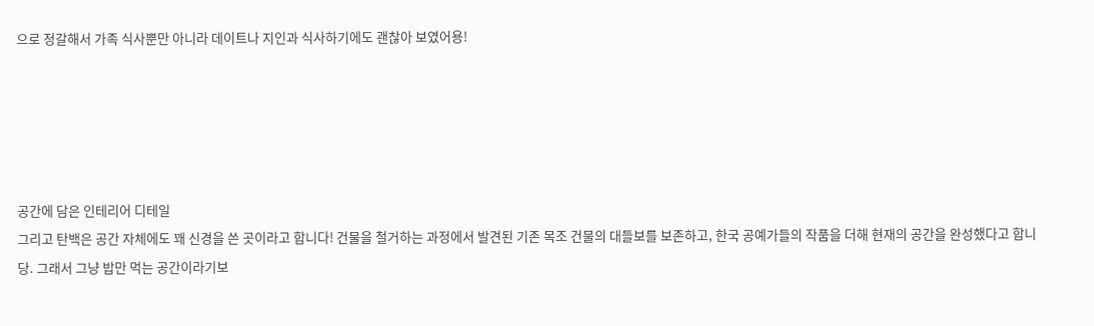으로 정갈해서 가족 식사뿐만 아니라 데이트나 지인과 식사하기에도 괜찮아 보였어용!





공간에 담은 인테리어 디테일
그리고 탄백은 공간 자체에도 꽤 신경을 쓴 곳이라고 합니다! 건물을 철거하는 과정에서 발견된 기존 목조 건물의 대들보를 보존하고, 한국 공예가들의 작품을 더해 현재의 공간을 완성했다고 합니당. 그래서 그냥 밥만 먹는 공간이라기보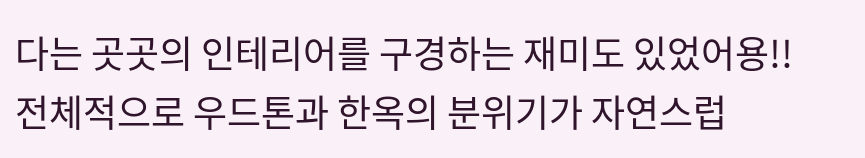다는 곳곳의 인테리어를 구경하는 재미도 있었어용!! 전체적으로 우드톤과 한옥의 분위기가 자연스럽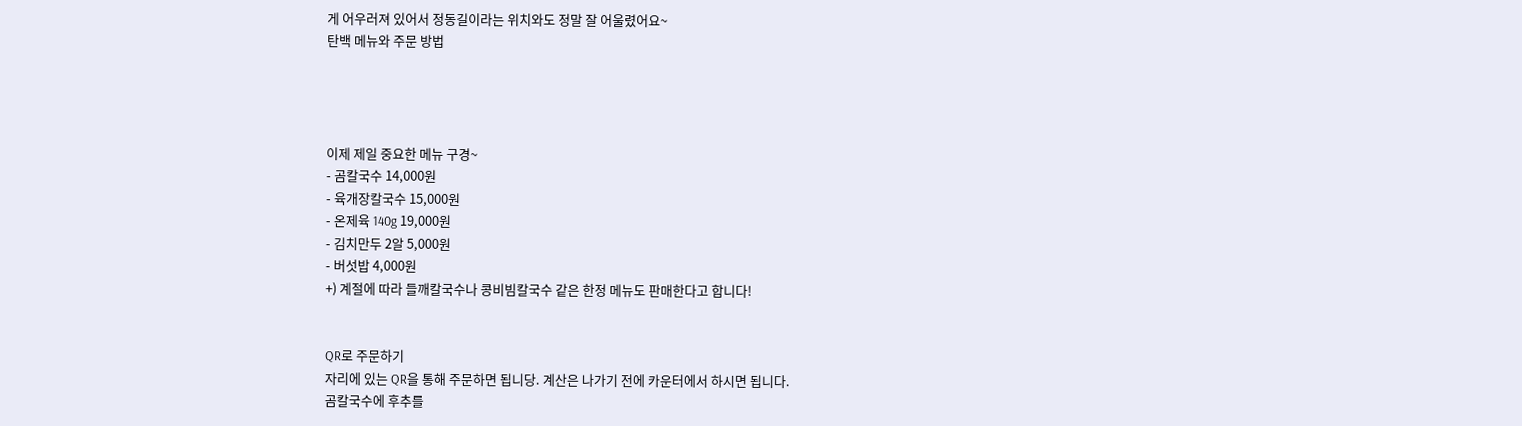게 어우러져 있어서 정동길이라는 위치와도 정말 잘 어울렸어요~
탄백 메뉴와 주문 방법




이제 제일 중요한 메뉴 구경~
- 곰칼국수 14,000원
- 육개장칼국수 15,000원
- 온제육 140g 19,000원
- 김치만두 2알 5,000원
- 버섯밥 4,000원
+) 계절에 따라 들깨칼국수나 콩비빔칼국수 같은 한정 메뉴도 판매한다고 합니다!


QR로 주문하기
자리에 있는 QR을 통해 주문하면 됩니당. 계산은 나가기 전에 카운터에서 하시면 됩니다.
곰칼국수에 후추를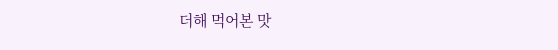더해 먹어본 맛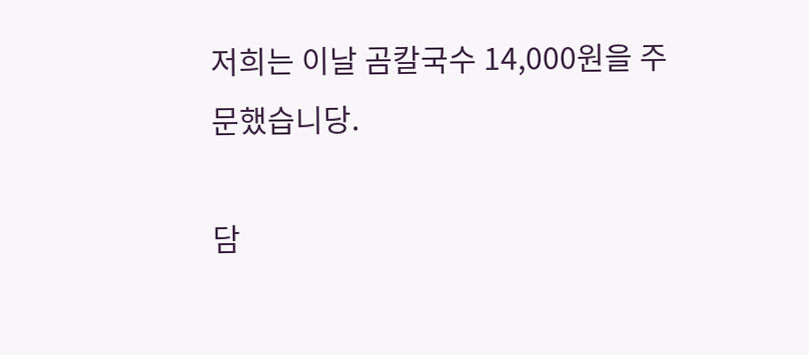저희는 이날 곰칼국수 14,000원을 주문했습니당.

담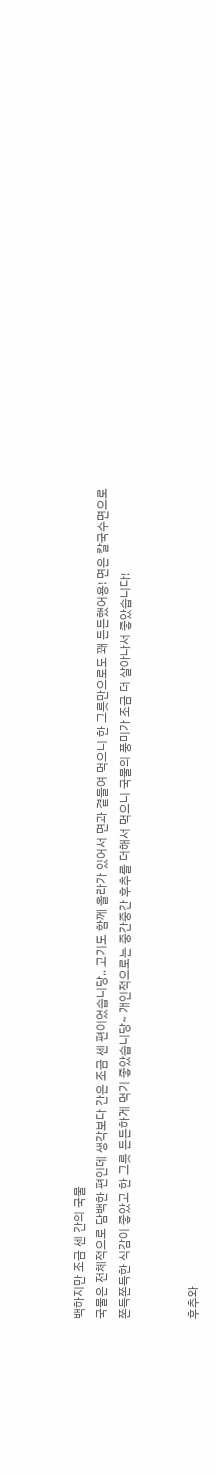백하지만 조금 센 간의 국물
국물은 전체적으로 담백한 편인데 생각보다 간은 조금 센 편이었습니당.. 고기도 함께 올라가 있어서 면과 곁들여 먹으니 한 그릇만으로도 꽤 든든했어용! 면은 칼국수면으로 쫀득쫀득한 식감이 좋았고 한 그릇 든든하게 먹기 좋았습니당~ 개인적으로는 중간중간 후추를 더해서 먹으니 국물의 풍미가 조금 더 살아나서 좋았습니다!


후추와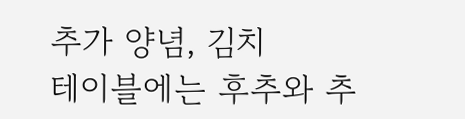추가 양념, 김치
테이블에는 후추와 추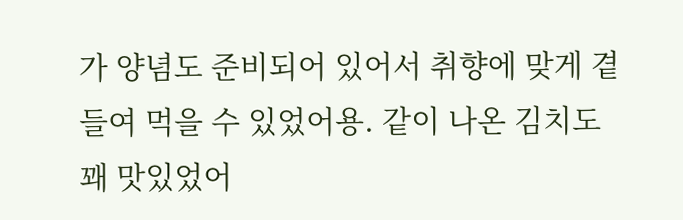가 양념도 준비되어 있어서 취향에 맞게 곁들여 먹을 수 있었어용. 같이 나온 김치도 꽤 맛있었어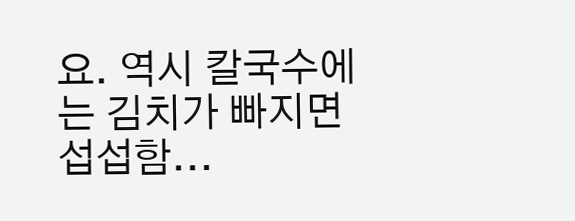요. 역시 칼국수에는 김치가 빠지면 섭섭함...